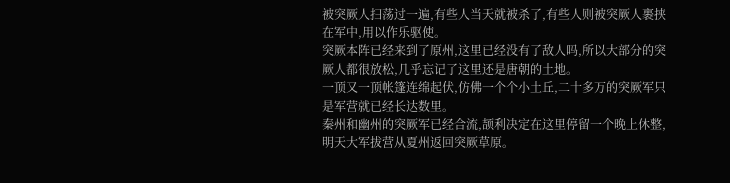被突厥人扫荡过一遍,有些人当天就被杀了,有些人则被突厥人裹挟在军中,用以作乐驱使。
突厥本阵已经来到了原州,这里已经没有了敌人吗,所以大部分的突厥人都很放松,几乎忘记了这里还是唐朝的土地。
一顶又一顶帐篷连绵起伏,仿佛一个个小土丘,二十多万的突厥军只是军营就已经长达数里。
秦州和幽州的突厥军已经合流,颉利决定在这里停留一个晚上休整,明天大军拔营从夏州返回突厥草原。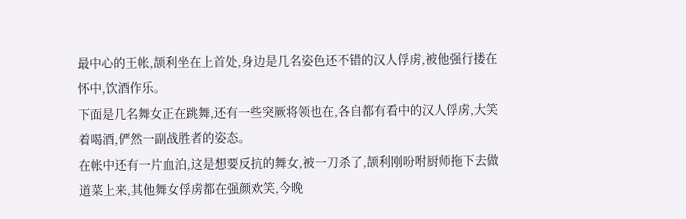最中心的王帐,颉利坐在上首处,身边是几名姿色还不错的汉人俘虏,被他强行搂在怀中,饮酒作乐。
下面是几名舞女正在跳舞,还有一些突厥将领也在,各自都有看中的汉人俘虏,大笑着喝酒,俨然一副战胜者的姿态。
在帐中还有一片血泊,这是想要反抗的舞女,被一刀杀了,颉利刚吩咐厨师拖下去做道菜上来,其他舞女俘虏都在强颜欢笑,今晚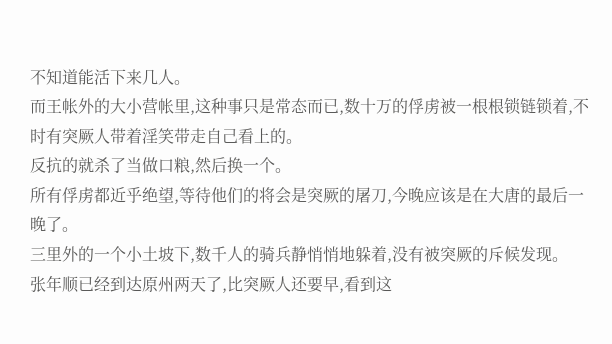不知道能活下来几人。
而王帐外的大小营帐里,这种事只是常态而已,数十万的俘虏被一根根锁链锁着,不时有突厥人带着淫笑带走自己看上的。
反抗的就杀了当做口粮,然后换一个。
所有俘虏都近乎绝望,等待他们的将会是突厥的屠刀,今晚应该是在大唐的最后一晚了。
三里外的一个小土坡下,数千人的骑兵静悄悄地躲着,没有被突厥的斥候发现。
张年顺已经到达原州两天了,比突厥人还要早,看到这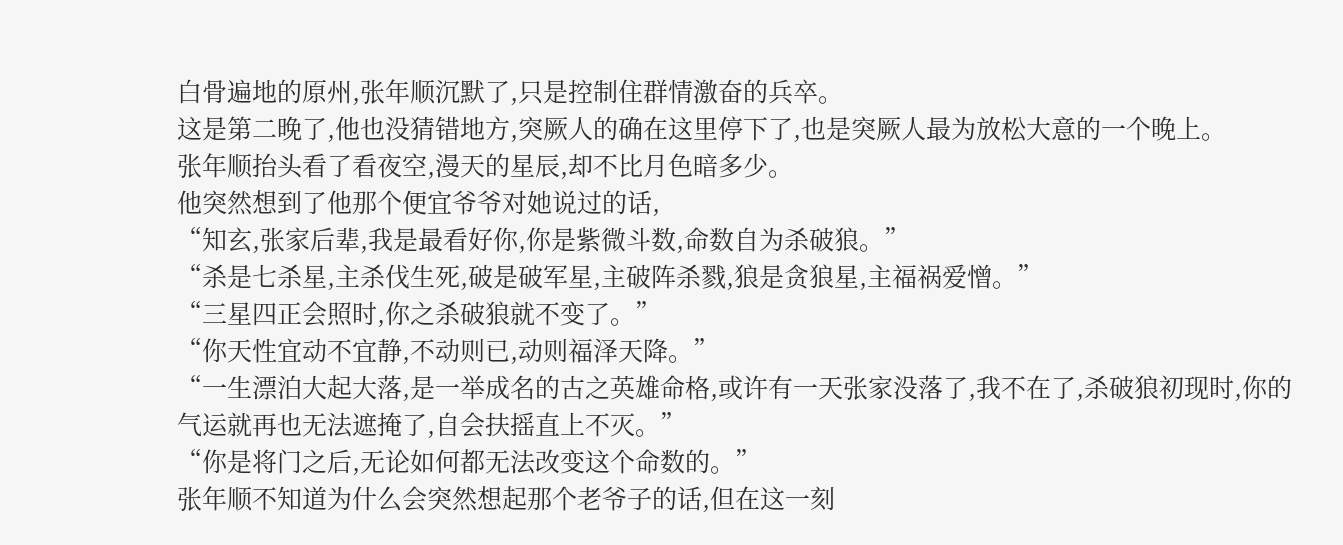白骨遍地的原州,张年顺沉默了,只是控制住群情激奋的兵卒。
这是第二晚了,他也没猜错地方,突厥人的确在这里停下了,也是突厥人最为放松大意的一个晚上。
张年顺抬头看了看夜空,漫天的星辰,却不比月色暗多少。
他突然想到了他那个便宜爷爷对她说过的话,
“知玄,张家后辈,我是最看好你,你是紫微斗数,命数自为杀破狼。”
“杀是七杀星,主杀伐生死,破是破军星,主破阵杀戮,狼是贪狼星,主福祸爱憎。”
“三星四正会照时,你之杀破狼就不变了。”
“你天性宜动不宜静,不动则已,动则福泽天降。”
“一生漂泊大起大落,是一举成名的古之英雄命格,或许有一天张家没落了,我不在了,杀破狼初现时,你的气运就再也无法遮掩了,自会扶摇直上不灭。”
“你是将门之后,无论如何都无法改变这个命数的。”
张年顺不知道为什么会突然想起那个老爷子的话,但在这一刻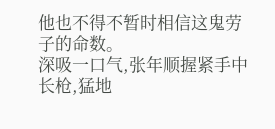他也不得不暂时相信这鬼劳子的命数。
深吸一口气,张年顺握紧手中长枪,猛地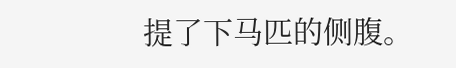提了下马匹的侧腹。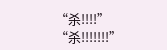“杀!!!!”
“杀!!!!!!!”